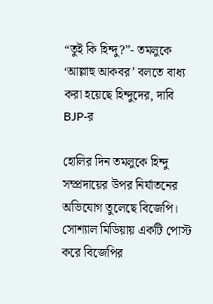“তুই কি হিন্দু?”- তমলুকে ‘আল্লাহু আকবর’ বলতে বাধ্য করা হয়েছে হিন্দুদের, দাবি BJP-র

হোলির দিন তমলুকে হিন্দু সম্প্রদায়ের উপর নির্যাতনের অভিযোগ তুলেছে বিজেপি। সোশ্যাল মিডিয়ায় একটি পোস্ট করে বিজেপির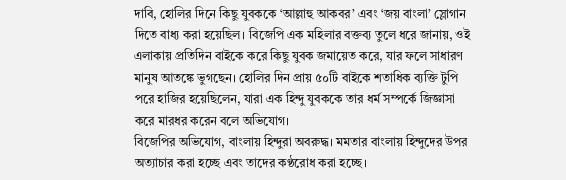দাবি, হোলির দিনে কিছু যুবককে ‘আল্লাহু আকবর’ এবং ‘জয় বাংলা’ স্লোগান দিতে বাধ্য করা হয়েছিল। বিজেপি এক মহিলার বক্তব্য তুলে ধরে জানায়, ওই এলাকায় প্রতিদিন বাইকে করে কিছু যুবক জমায়েত করে, যার ফলে সাধারণ মানুষ আতঙ্কে ভুগছেন। হোলির দিন প্রায় ৫০টি বাইকে শতাধিক ব্যক্তি টুপি পরে হাজির হয়েছিলেন, যারা এক হিন্দু যুবককে তার ধর্ম সম্পর্কে জিজ্ঞাসা করে মারধর করেন বলে অভিযোগ।
বিজেপির অভিযোগ, বাংলায় হিন্দুরা অবরুদ্ধ। মমতার বাংলায় হিন্দুদের উপর অত্যাচার করা হচ্ছে এবং তাদের কণ্ঠরোধ করা হচ্ছে।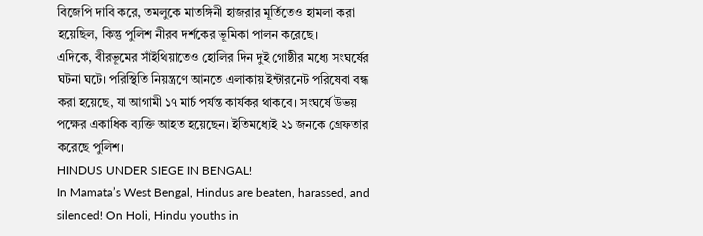বিজেপি দাবি করে, তমলুকে মাতঙ্গিনী হাজরার মূর্তিতেও হামলা করা হয়েছিল, কিন্তু পুলিশ নীরব দর্শকের ভূমিকা পালন করেছে।
এদিকে, বীরভূমের সাঁইথিয়াতেও হোলির দিন দুই গোষ্ঠীর মধ্যে সংঘর্ষের ঘটনা ঘটে। পরিস্থিতি নিয়ন্ত্রণে আনতে এলাকায় ইন্টারনেট পরিষেবা বন্ধ করা হয়েছে, যা আগামী ১৭ মার্চ পর্যন্ত কার্যকর থাকবে। সংঘর্ষে উভয় পক্ষের একাধিক ব্যক্তি আহত হয়েছেন। ইতিমধ্যেই ২১ জনকে গ্রেফতার করেছে পুলিশ।
HINDUS UNDER SIEGE IN BENGAL!
In Mamata’s West Bengal, Hindus are beaten, harassed, and silenced! On Holi, Hindu youths in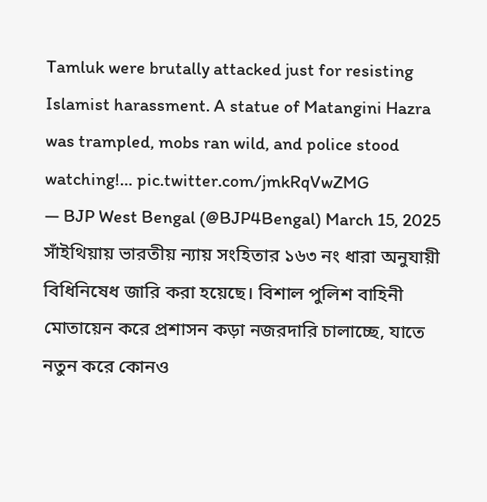Tamluk were brutally attacked just for resisting Islamist harassment. A statue of Matangini Hazra was trampled, mobs ran wild, and police stood watching!… pic.twitter.com/jmkRqVwZMG
— BJP West Bengal (@BJP4Bengal) March 15, 2025
সাঁইথিয়ায় ভারতীয় ন্যায় সংহিতার ১৬৩ নং ধারা অনুযায়ী বিধিনিষেধ জারি করা হয়েছে। বিশাল পুলিশ বাহিনী মোতায়েন করে প্রশাসন কড়া নজরদারি চালাচ্ছে, যাতে নতুন করে কোনও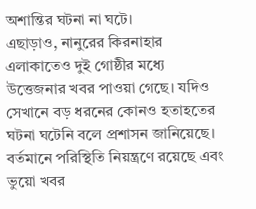অশান্তির ঘটনা না ঘটে।
এছাড়াও, নানুরের কিরনাহার এলাকাতেও দুই গোষ্ঠীর মধ্যে উত্তেজনার খবর পাওয়া গেছে। যদিও সেখানে বড় ধরনের কোনও হতাহতের ঘটনা ঘটেনি বলে প্রশাসন জানিয়েছে। বর্তমানে পরিস্থিতি নিয়ন্ত্রণে রয়েছে এবং ভুয়ো খবর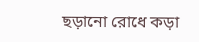ছড়ানো রোধে কড়া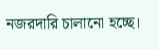নজরদারি চালানো হচ্ছে।